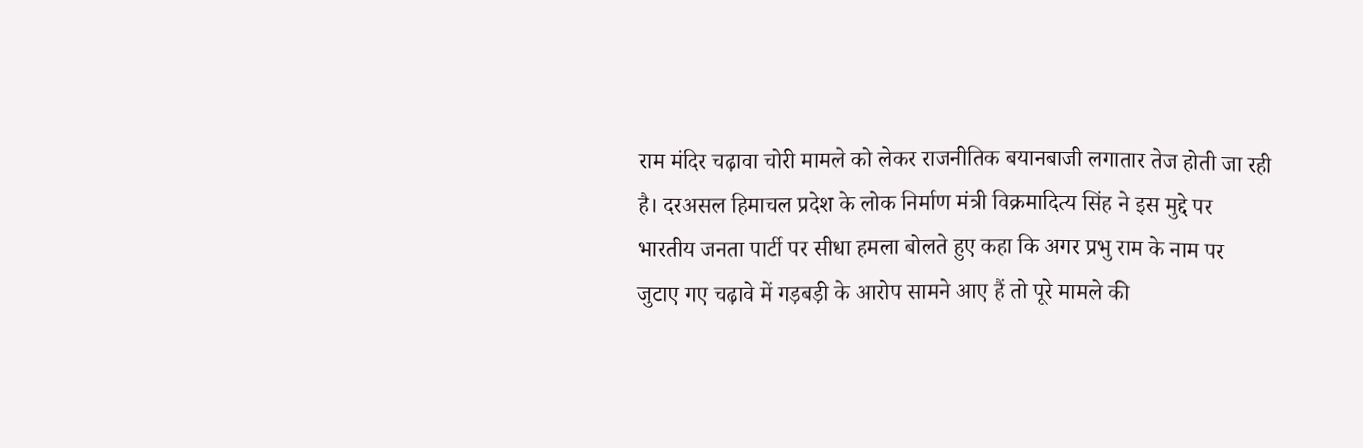राम मंदिर चढ़ावा चोरी मामले को लेकर राजनीतिक बयानबाजी लगातार तेज होती जा रही है। दरअसल हिमाचल प्रदेश के लोक निर्माण मंत्री विक्रमादित्य सिंह ने इस मुद्दे पर भारतीय जनता पार्टी पर सीधा हमला बोलते हुए कहा कि अगर प्रभु राम के नाम पर जुटाए गए चढ़ावे में गड़बड़ी के आरोप सामने आए हैं तो पूरे मामले की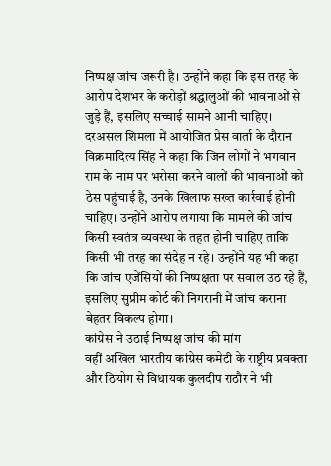निष्पक्ष जांच जरूरी है। उन्होंने कहा कि इस तरह के आरोप देशभर के करोड़ों श्रद्धालुओं की भावनाओं से जुड़े हैं, इसलिए सच्चाई सामने आनी चाहिए।
दरअसल शिमला में आयोजित प्रेस वार्ता के दौरान विक्रमादित्य सिंह ने कहा कि जिन लोगों ने भगवान राम के नाम पर भरोसा करने वालों की भावनाओं को ठेस पहुंचाई है, उनके खिलाफ सख्त कार्रवाई होनी चाहिए। उन्होंने आरोप लगाया कि मामले की जांच किसी स्वतंत्र व्यवस्था के तहत होनी चाहिए ताकि किसी भी तरह का संदेह न रहे। उन्होंने यह भी कहा कि जांच एजेंसियों की निष्पक्षता पर सवाल उठ रहे हैं, इसलिए सुप्रीम कोर्ट की निगरानी में जांच कराना बेहतर विकल्प होगा।
कांग्रेस ने उठाई निष्पक्ष जांच की मांग
वहीं अखिल भारतीय कांग्रेस कमेटी के राष्ट्रीय प्रवक्ता और ठियोग से विधायक कुलदीप राठौर ने भी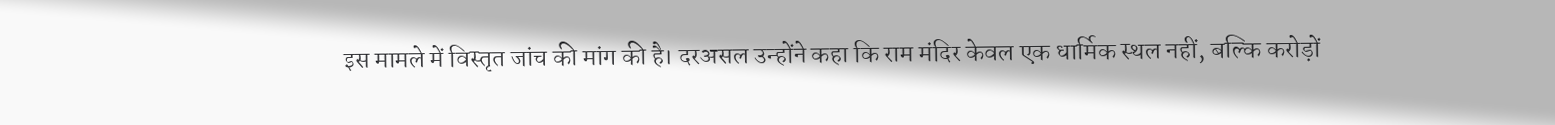इस मामले में विस्तृत जांच की मांग की है। दरअसल उन्होंने कहा कि राम मंदिर केवल एक धार्मिक स्थल नहीं, बल्कि करोड़ों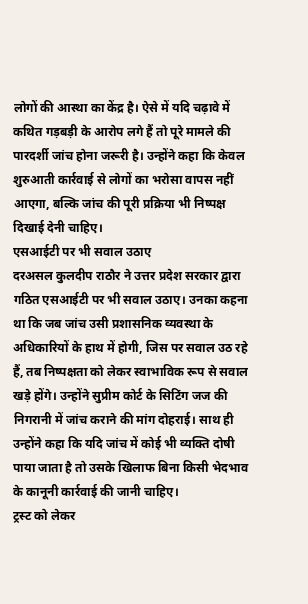लोगों की आस्था का केंद्र है। ऐसे में यदि चढ़ावे में कथित गड़बड़ी के आरोप लगे हैं तो पूरे मामले की पारदर्शी जांच होना जरूरी है। उन्होंने कहा कि केवल शुरुआती कार्रवाई से लोगों का भरोसा वापस नहीं आएगा, बल्कि जांच की पूरी प्रक्रिया भी निष्पक्ष दिखाई देनी चाहिए।
एसआईटी पर भी सवाल उठाए
दरअसल कुलदीप राठौर ने उत्तर प्रदेश सरकार द्वारा गठित एसआईटी पर भी सवाल उठाए। उनका कहना था कि जब जांच उसी प्रशासनिक व्यवस्था के अधिकारियों के हाथ में होगी, जिस पर सवाल उठ रहे हैं, तब निष्पक्षता को लेकर स्वाभाविक रूप से सवाल खड़े होंगे। उन्होंने सुप्रीम कोर्ट के सिटिंग जज की निगरानी में जांच कराने की मांग दोहराई। साथ ही उन्होंने कहा कि यदि जांच में कोई भी व्यक्ति दोषी पाया जाता है तो उसके खिलाफ बिना किसी भेदभाव के कानूनी कार्रवाई की जानी चाहिए।
ट्रस्ट को लेकर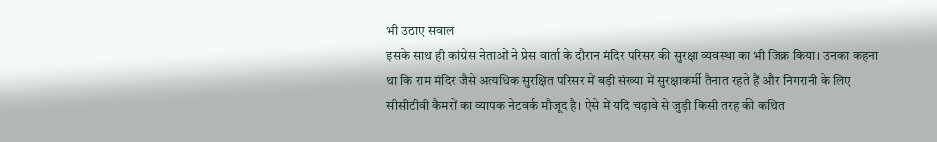भी उठाए सवाल
इसके साथ ही कांग्रेस नेताओं ने प्रेस वार्ता के दौरान मंदिर परिसर की सुरक्षा व्यवस्था का भी जिक्र किया। उनका कहना था कि राम मंदिर जैसे अत्यधिक सुरक्षित परिसर में बड़ी संख्या में सुरक्षाकर्मी तैनात रहते हैं और निगरानी के लिए सीसीटीवी कैमरों का व्यापक नेटवर्क मौजूद है। ऐसे में यदि चढ़ावे से जुड़ी किसी तरह की कथित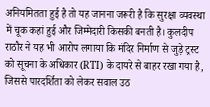अनियमितता हुई है तो यह जानना जरूरी है कि सुरक्षा व्यवस्था में चूक कहां हुई और जिम्मेदारी किसकी बनती है। कुलदीप राठौर ने यह भी आरोप लगाया कि मंदिर निर्माण से जुड़े ट्रस्ट को सूचना के अधिकार (RTI) के दायरे से बाहर रखा गया है, जिससे पारदर्शिता को लेकर सवाल उठ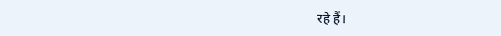रहे हैं।